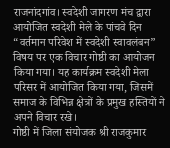राजनांदगांव। स्वदेशी जागरण मंच द्वारा आयोजित स्वदेशी मेले के पांचवे दिन “वर्तमान परिवेश में स्वदेशी स्वावलंबन” विषय पर एक विचार गोष्ठी का आयोजन किया गया। यह कार्यक्रम स्वदेशी मेला परिसर में आयोजित किया गया, जिसमें समाज के विभिन्न क्षेत्रों के प्रमुख हस्तियों ने अपने विचार रखे।
गोष्ठी में जिला संयोजक श्री राजकुमार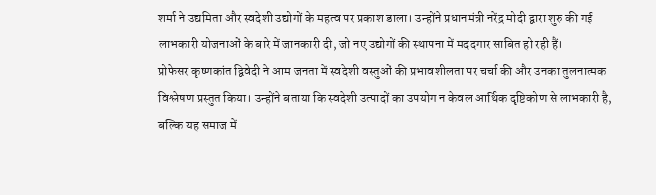शर्मा ने उद्यमिता और स्वदेशी उद्योगों के महत्व पर प्रकाश डाला। उन्होंने प्रधानमंत्री नरेंद्र मोदी द्वारा शुरु की गई लाभकारी योजनाओं के बारे में जानकारी दी, जो नए उद्योगों की स्थापना में मददगार साबित हो रही हैं।
प्रोफेसर कृष्णकांत द्विवेदी ने आम जनता में स्वदेशी वस्तुओं की प्रभावशीलता पर चर्चा की और उनका तुलनात्मक विश्लेषण प्रस्तुत किया। उन्होंने बताया कि स्वदेशी उत्पादों का उपयोग न केवल आर्थिक दृष्टिकोण से लाभकारी है, बल्कि यह समाज में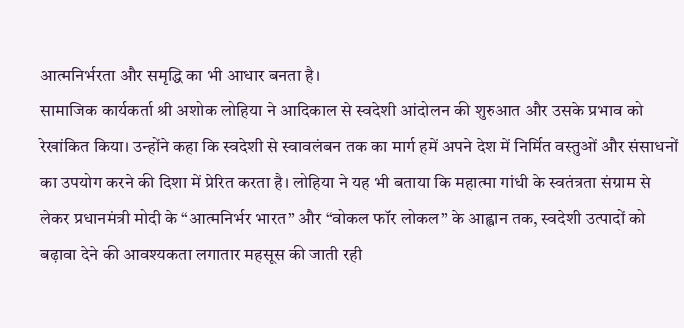आत्मनिर्भरता और समृद्धि का भी आधार बनता है।
सामाजिक कार्यकर्ता श्री अशोक लोहिया ने आदिकाल से स्वदेशी आंदोलन की शुरुआत और उसके प्रभाव को रेखांकित किया। उन्होंने कहा कि स्वदेशी से स्वावलंबन तक का मार्ग हमें अपने देश में निर्मित वस्तुओं और संसाधनों का उपयोग करने की दिशा में प्रेरित करता है। लोहिया ने यह भी बताया कि महात्मा गांधी के स्वतंत्रता संग्राम से लेकर प्रधानमंत्री मोदी के “आत्मनिर्भर भारत” और “वोकल फॉर लोकल” के आह्वान तक, स्वदेशी उत्पादों को बढ़ावा देने की आवश्यकता लगातार महसूस की जाती रही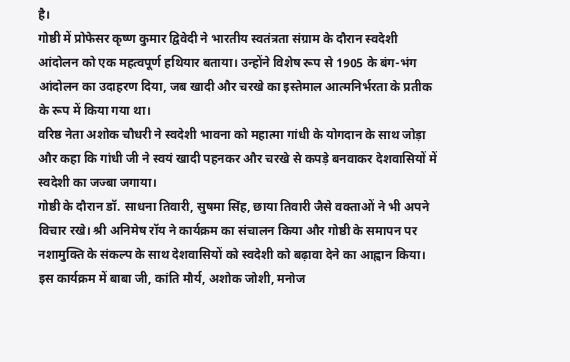है।
गोष्ठी में प्रोफेसर कृष्ण कुमार द्विवेदी ने भारतीय स्वतंत्रता संग्राम के दौरान स्वदेशी आंदोलन को एक महत्वपूर्ण हथियार बताया। उन्होंने विशेष रूप से 1905 के बंग-भंग आंदोलन का उदाहरण दिया, जब खादी और चरखे का इस्तेमाल आत्मनिर्भरता के प्रतीक के रूप में किया गया था।
वरिष्ठ नेता अशोक चौधरी ने स्वदेशी भावना को महात्मा गांधी के योगदान के साथ जोड़ा और कहा कि गांधी जी ने स्वयं खादी पहनकर और चरखे से कपड़े बनवाकर देशवासियों में स्वदेशी का जज्बा जगाया।
गोष्ठी के दौरान डॉ. साधना तिवारी, सुषमा सिंह, छाया तिवारी जैसे वक्ताओं ने भी अपने विचार रखे। श्री अनिमेष रॉय ने कार्यक्रम का संचालन किया और गोष्ठी के समापन पर नशामुक्ति के संकल्प के साथ देशवासियों को स्वदेशी को बढ़ावा देने का आह्वान किया।
इस कार्यक्रम में बाबा जी, कांति मौर्य, अशोक जोशी, मनोज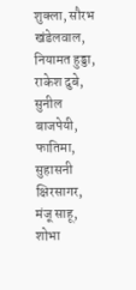शुक्ला, सौरभ खंडेलवाल, नियामत हुड्डा, राकेश दुबे, सुनील बाजपेयी, फातिमा, सुहासनी क्षिरसागर, मंजू साहू, शोभा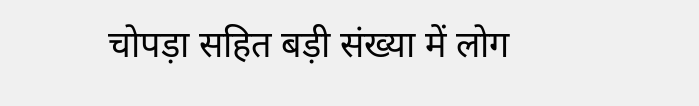चोपड़ा सहित बड़ी संख्या में लोग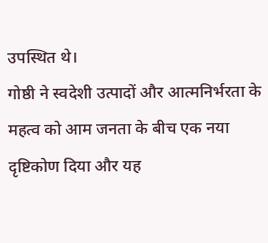उपस्थित थे।
गोष्ठी ने स्वदेशी उत्पादों और आत्मनिर्भरता के महत्व को आम जनता के बीच एक नया दृष्टिकोण दिया और यह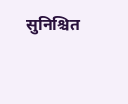सुनिश्चित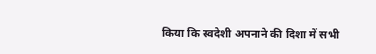किया कि स्वदेशी अपनाने की दिशा में सभी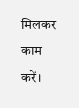मिलकर काम करें।